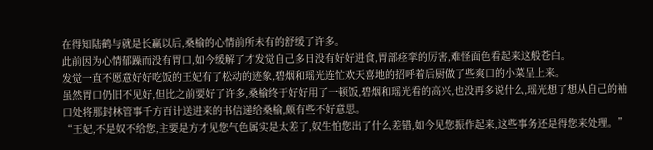在得知陆鹤与就是长赢以后,桑榆的心情前所未有的舒缓了许多。
此前因为心情郁躁而没有胃口,如今缓解了才发觉自己多日没有好好进食,胃部痉挛的厉害,难怪面色看起来这般苍白。
发觉一直不愿意好好吃饭的王妃有了松动的迹象,碧烟和瑶光连忙欢天喜地的招呼着后厨做了些爽口的小菜呈上来。
虽然胃口仍旧不见好,但比之前要好了许多,桑榆终于好好用了一顿饭,碧烟和瑶光看的高兴,也没再多说什么,瑶光想了想从自己的袖口处将那封林管事千方百计送进来的书信递给桑榆,颇有些不好意思。
“王妃,不是奴不给您,主要是方才见您气色属实是太差了,奴生怕您出了什么差错,如今见您振作起来,这些事务还是得您来处理。”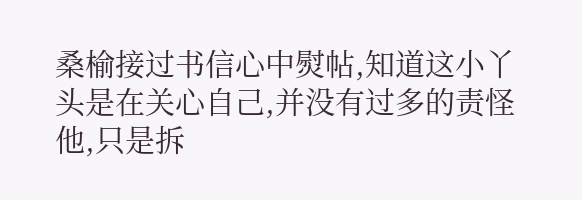桑榆接过书信心中熨帖,知道这小丫头是在关心自己,并没有过多的责怪他,只是拆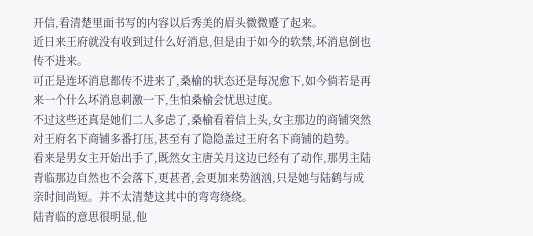开信,看清楚里面书写的内容以后秀美的眉头微微蹙了起来。
近日来王府就没有收到过什么好消息,但是由于如今的软禁,坏消息倒也传不进来。
可正是连坏消息都传不进来了,桑榆的状态还是每况愈下,如今倘若是再来一个什么坏消息刺激一下,生怕桑榆会忧思过度。
不过这些还真是她们二人多虑了,桑榆看着信上头,女主那边的商铺突然对王府名下商铺多番打压,甚至有了隐隐盖过王府名下商铺的趋势。
看来是男女主开始出手了,既然女主唐关月这边已经有了动作,那男主陆青临那边自然也不会落下,更甚者,会更加来势汹汹,只是她与陆鹤与成亲时间尚短。并不太清楚这其中的弯弯绕绕。
陆青临的意思很明显,他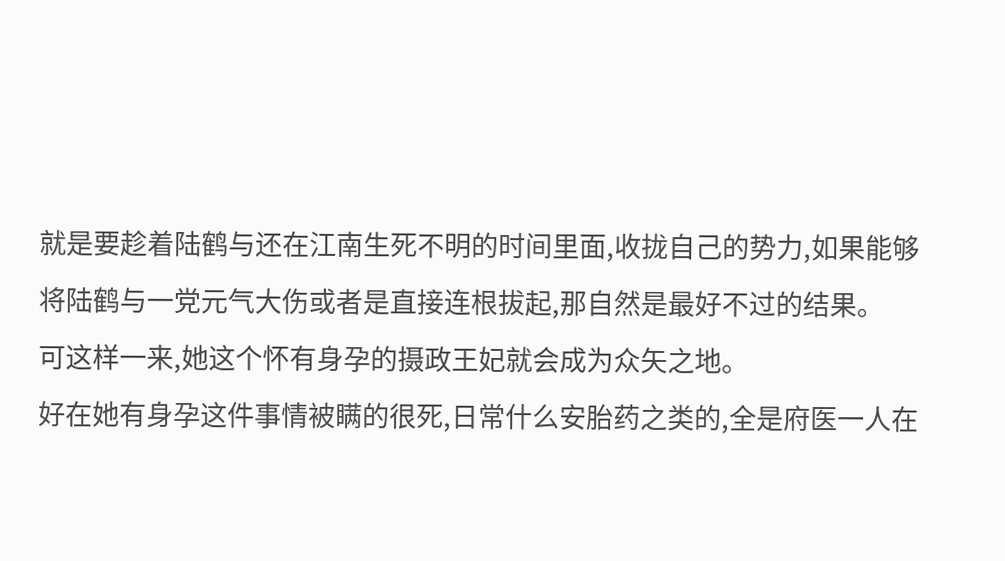就是要趁着陆鹤与还在江南生死不明的时间里面,收拢自己的势力,如果能够将陆鹤与一党元气大伤或者是直接连根拔起,那自然是最好不过的结果。
可这样一来,她这个怀有身孕的摄政王妃就会成为众矢之地。
好在她有身孕这件事情被瞒的很死,日常什么安胎药之类的,全是府医一人在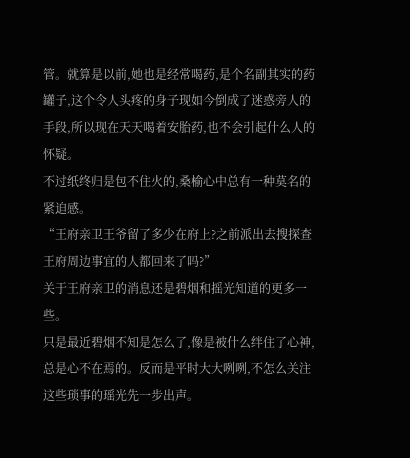管。就算是以前,她也是经常喝药,是个名副其实的药罐子,这个令人头疼的身子现如今倒成了迷惑旁人的手段,所以现在天天喝着安胎药,也不会引起什么人的怀疑。
不过纸终归是包不住火的,桑榆心中总有一种莫名的紧迫感。
“王府亲卫王爷留了多少在府上?之前派出去搜探查王府周边事宜的人都回来了吗?”
关于王府亲卫的消息还是碧烟和摇光知道的更多一些。
只是最近碧烟不知是怎么了,像是被什么绊住了心神,总是心不在焉的。反而是平时大大咧咧,不怎么关注这些琐事的瑶光先一步出声。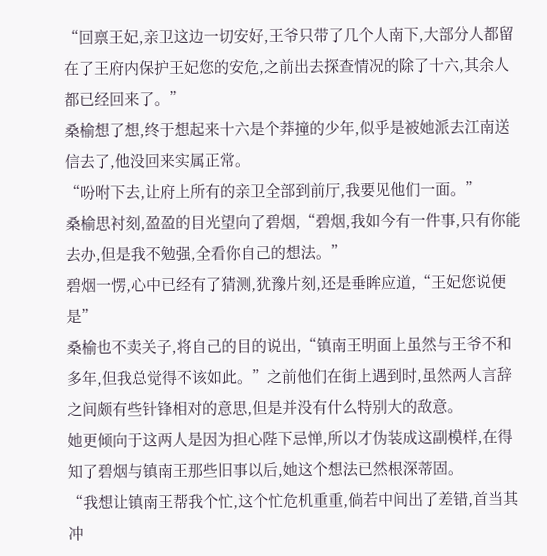“回禀王妃,亲卫这边一切安好,王爷只带了几个人南下,大部分人都留在了王府内保护王妃您的安危,之前出去探查情况的除了十六,其余人都已经回来了。”
桑榆想了想,终于想起来十六是个莽撞的少年,似乎是被她派去江南送信去了,他没回来实属正常。
“吩咐下去,让府上所有的亲卫全部到前厅,我要见他们一面。”
桑榆思衬刻,盈盈的目光望向了碧烟,“碧烟,我如今有一件事,只有你能去办,但是我不勉强,全看你自己的想法。”
碧烟一愣,心中已经有了猜测,犹豫片刻,还是垂眸应道,“王妃您说便是”
桑榆也不卖关子,将自己的目的说出,“镇南王明面上虽然与王爷不和多年,但我总觉得不该如此。”之前他们在街上遇到时,虽然两人言辞之间颇有些针锋相对的意思,但是并没有什么特别大的敌意。
她更倾向于这两人是因为担心陛下忌惮,所以才伪装成这副模样,在得知了碧烟与镇南王那些旧事以后,她这个想法已然根深蒂固。
“我想让镇南王帮我个忙,这个忙危机重重,倘若中间出了差错,首当其冲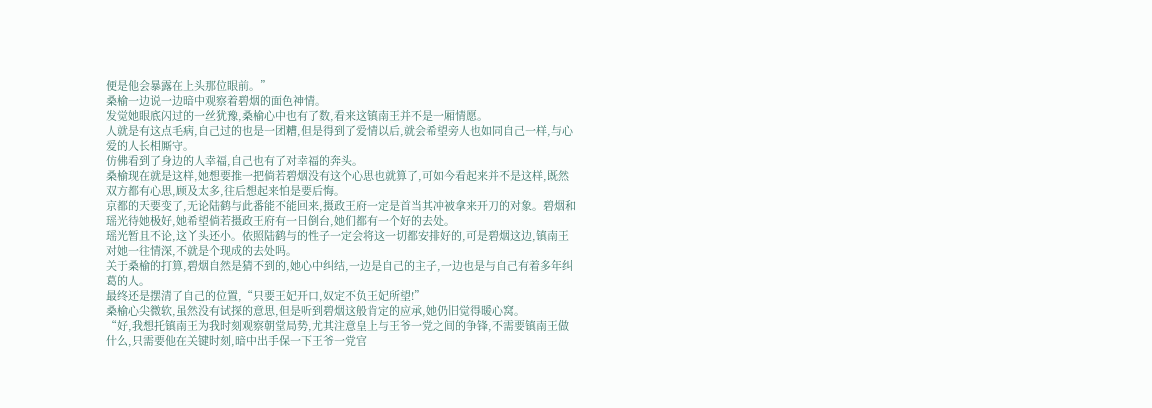便是他会暴露在上头那位眼前。”
桑榆一边说一边暗中观察着碧烟的面色神情。
发觉她眼底闪过的一丝犹豫,桑榆心中也有了数,看来这镇南王并不是一厢情愿。
人就是有这点毛病,自己过的也是一团糟,但是得到了爱情以后,就会希望旁人也如同自己一样,与心爱的人长相厮守。
仿佛看到了身边的人幸福,自己也有了对幸福的奔头。
桑榆现在就是这样,她想要推一把倘若碧烟没有这个心思也就算了,可如今看起来并不是这样,既然双方都有心思,顾及太多,往后想起来怕是要后悔。
京都的天要变了,无论陆鹤与此番能不能回来,摄政王府一定是首当其冲被拿来开刀的对象。碧烟和瑶光待她极好,她希望倘若摄政王府有一日倒台,她们都有一个好的去处。
瑶光暂且不论,这丫头还小。依照陆鹤与的性子一定会将这一切都安排好的,可是碧烟这边,镇南王对她一往情深,不就是个现成的去处吗。
关于桑榆的打算,碧烟自然是猜不到的,她心中纠结,一边是自己的主子,一边也是与自己有着多年纠葛的人。
最终还是摆清了自己的位置,“只要王妃开口,奴定不负王妃所望!”
桑榆心尖微软,虽然没有试探的意思,但是听到碧烟这般肯定的应承,她仍旧觉得暖心窝。
“好,我想托镇南王为我时刻观察朝堂局势,尤其注意皇上与王爷一党之间的争锋,不需要镇南王做什么,只需要他在关键时刻,暗中出手保一下王爷一党官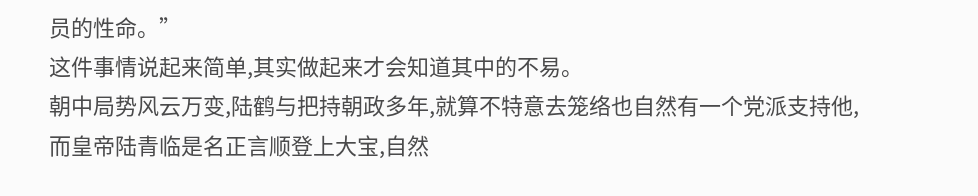员的性命。”
这件事情说起来简单,其实做起来才会知道其中的不易。
朝中局势风云万变,陆鹤与把持朝政多年,就算不特意去笼络也自然有一个党派支持他,而皇帝陆青临是名正言顺登上大宝,自然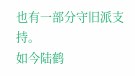也有一部分守旧派支持。
如今陆鹤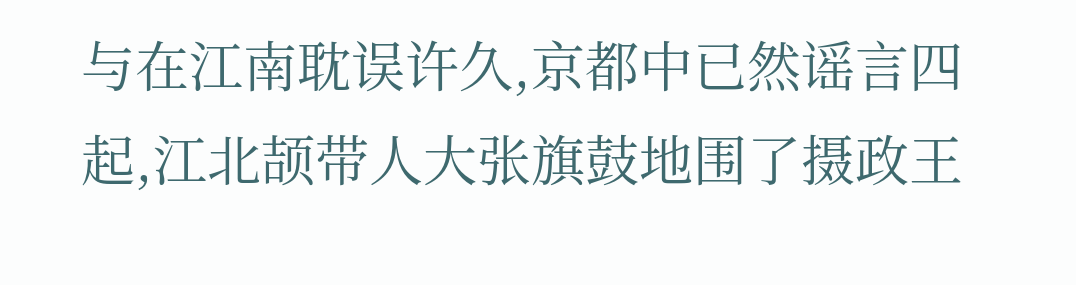与在江南耽误许久,京都中已然谣言四起,江北颉带人大张旗鼓地围了摄政王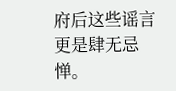府后这些谣言更是肆无忌惮。